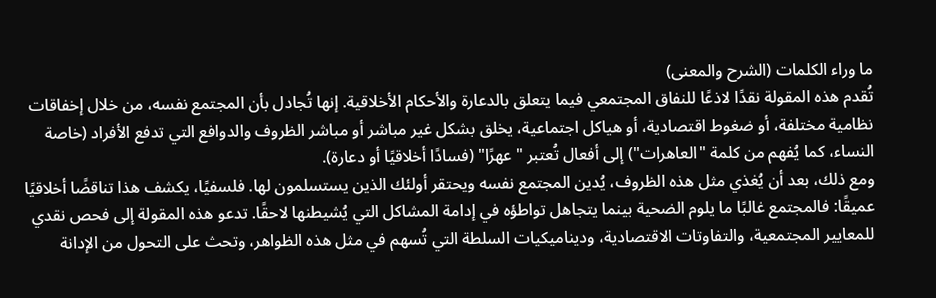ما وراء الكلمات (الشرح والمعنى)
تُقدم هذه المقولة نقدًا لاذعًا للنفاق المجتمعي فيما يتعلق بالدعارة والأحكام الأخلاقية. إنها تُجادل بأن المجتمع نفسه، من خلال إخفاقات نظامية مختلفة، أو ضغوط اقتصادية، أو هياكل اجتماعية، يخلق بشكل غير مباشر أو مباشر الظروف والدوافع التي تدفع الأفراد (خاصة النساء، كما يُفهم من كلمة "العاهرات") إلى أفعال تُعتبر "عهرًا" (فسادًا أخلاقيًا أو دعارة).
ومع ذلك، بعد أن يُغذي مثل هذه الظروف، يُدين المجتمع نفسه ويحتقر أولئك الذين يستسلمون لها. فلسفيًا، يكشف هذا تناقضًا أخلاقيًا عميقًا: فالمجتمع غالبًا ما يلوم الضحية بينما يتجاهل تواطؤه في إدامة المشاكل التي يُشيطنها لاحقًا. تدعو هذه المقولة إلى فحص نقدي للمعايير المجتمعية، والتفاوتات الاقتصادية، وديناميكيات السلطة التي تُسهم في مثل هذه الظواهر، وتحث على التحول من الإدانة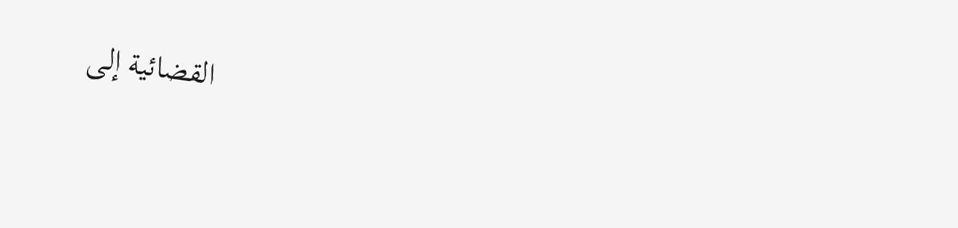القضائية إلى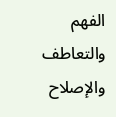الفهم والتعاطف والإصلاح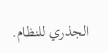الجذري للنظام.